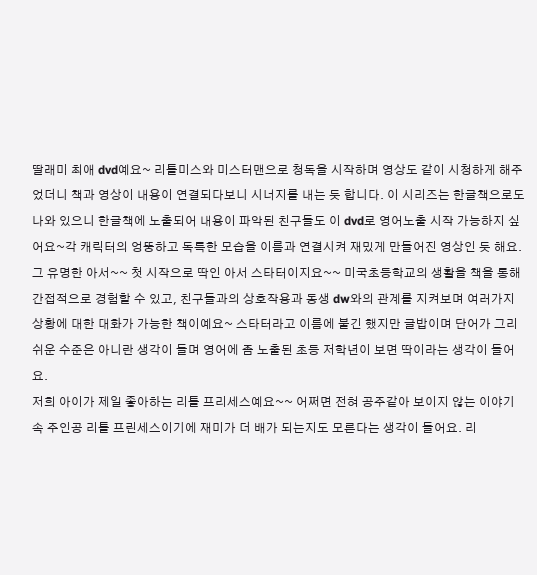딸래미 최애 dvd예요~ 리틀미스와 미스터맨으로 청독을 시작하며 영상도 같이 시청하게 해주었더니 책과 영상이 내용이 연결되다보니 시너지를 내는 듯 합니다. 이 시리즈는 한글책으로도 나와 있으니 한글책에 노출되어 내용이 파악된 친구들도 이 dvd로 영어노출 시작 가능하지 싶어요~각 캐릭터의 엉뚱하고 독특한 모습을 이름과 연결시켜 재밌게 만들어진 영상인 듯 해요.
그 유명한 아서~~ 첫 시작으로 딱인 아서 스타터이지요~~ 미국초등학교의 생활을 책을 통해 간접적으로 경험할 수 있고, 친구들과의 상호작용과 동생 dw와의 관계를 지켜보며 여러가지 상황에 대한 대화가 가능한 책이예요~ 스타터라고 이름에 붙긴 했지만 글밥이며 단어가 그리 쉬운 수준은 아니란 생각이 들며 영어에 좀 노출된 초등 저학년이 보면 딱이라는 생각이 들어요.
저희 아이가 제일 좋아하는 리틀 프리세스예요~~ 어쩌면 전혀 공주같아 보이지 않는 이야기 속 주인공 리틀 프린세스이기에 재미가 더 배가 되는지도 모른다는 생각이 들어요. 리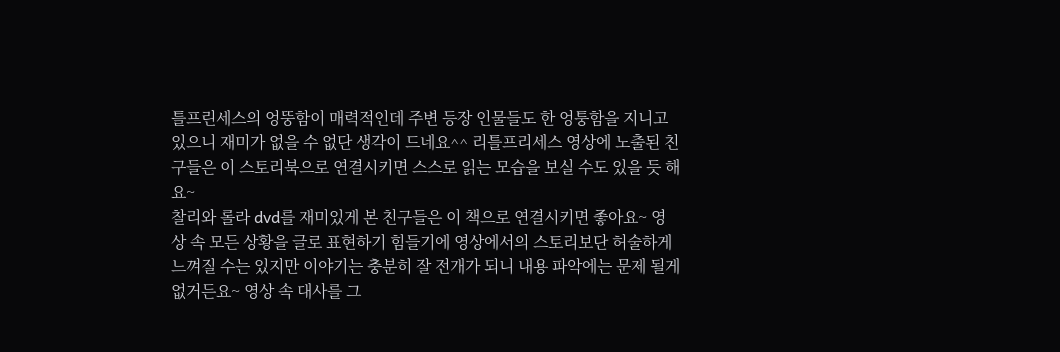틀프린세스의 엉뚱함이 매력적인데 주변 등장 인물들도 한 엉퉁함을 지니고 있으니 재미가 없을 수 없단 생각이 드네요^^ 리틀프리세스 영상에 노출된 친구들은 이 스토리북으로 연결시키면 스스로 읽는 모습을 보실 수도 있을 듯 해요~
찰리와 롤라 dvd를 재미있게 본 친구들은 이 책으로 연결시키면 좋아요~ 영상 속 모든 상황을 글로 표현하기 힘들기에 영상에서의 스토리보단 허술하게 느껴질 수는 있지만 이야기는 충분히 잘 전개가 되니 내용 파악에는 문제 될게 없거든요~ 영상 속 대사를 그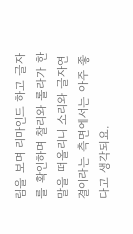림을 보며 리마인드 하고 글자를 확인하며 찰리와 롤라가 한 말을 떠올리니 소리와 글자연결이라는 측면에서는 아주 좋다고 생각되요.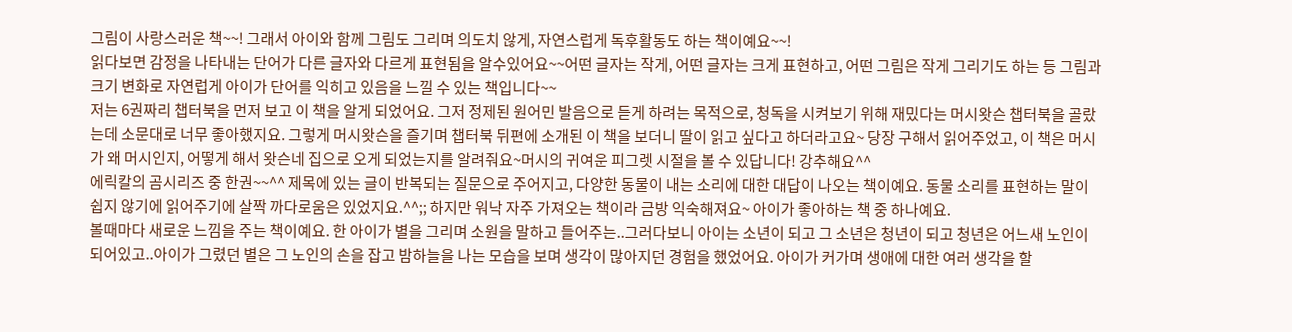그림이 사랑스러운 책~~! 그래서 아이와 함께 그림도 그리며 의도치 않게, 자연스럽게 독후활동도 하는 책이예요~~!
읽다보면 감정을 나타내는 단어가 다른 글자와 다르게 표현됨을 알수있어요~~어떤 글자는 작게, 어떤 글자는 크게 표현하고, 어떤 그림은 작게 그리기도 하는 등 그림과 크기 변화로 자연럽게 아이가 단어를 익히고 있음을 느낄 수 있는 책입니다~~
저는 6권짜리 챕터북을 먼저 보고 이 책을 알게 되었어요. 그저 정제된 원어민 발음으로 듣게 하려는 목적으로, 청독을 시켜보기 위해 재밌다는 머시왓슨 챕터북을 골랐는데 소문대로 너무 좋아했지요. 그렇게 머시왓슨을 즐기며 챕터북 뒤편에 소개된 이 책을 보더니 딸이 읽고 싶다고 하더라고요~ 당장 구해서 읽어주었고, 이 책은 머시가 왜 머시인지, 어떻게 해서 왓슨네 집으로 오게 되었는지를 알려줘요~머시의 귀여운 피그렛 시절을 볼 수 있답니다! 강추해요^^
에릭칼의 곰시리즈 중 한권~~^^ 제목에 있는 글이 반복되는 질문으로 주어지고, 다양한 동물이 내는 소리에 대한 대답이 나오는 책이예요. 동물 소리를 표현하는 말이 쉽지 않기에 읽어주기에 살짝 까다로움은 있었지요.^^;; 하지만 워낙 자주 가져오는 책이라 금방 익숙해져요~ 아이가 좋아하는 책 중 하나예요.
볼때마다 새로운 느낌을 주는 책이예요. 한 아이가 별을 그리며 소원을 말하고 들어주는..그러다보니 아이는 소년이 되고 그 소년은 청년이 되고 청년은 어느새 노인이 되어있고..아이가 그렸던 별은 그 노인의 손을 잡고 밤하늘을 나는 모습을 보며 생각이 많아지던 경험을 했었어요. 아이가 커가며 생애에 대한 여러 생각을 할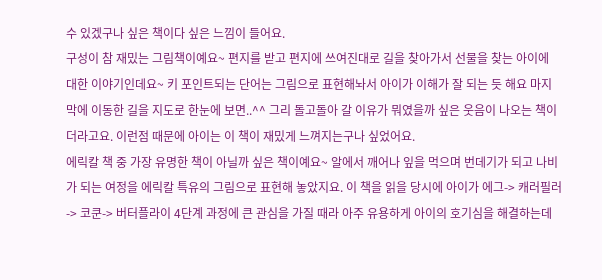수 있겠구나 싶은 책이다 싶은 느낌이 들어요.
구성이 참 재밌는 그림책이예요~ 편지를 받고 편지에 쓰여진대로 길을 찾아가서 선물을 찾는 아이에 대한 이야기인데요~ 키 포인트되는 단어는 그림으로 표현해놔서 아이가 이해가 잘 되는 듯 해요 마지막에 이동한 길을 지도로 한눈에 보면..^^ 그리 돌고돌아 갈 이유가 뭐였을까 싶은 웃음이 나오는 책이더라고요. 이런점 때문에 아이는 이 책이 재밌게 느껴지는구나 싶었어요.
에릭칼 책 중 가장 유명한 책이 아닐까 싶은 책이예요~ 알에서 깨어나 잎을 먹으며 번데기가 되고 나비가 되는 여정을 에릭칼 특유의 그림으로 표현해 놓았지요. 이 책을 읽을 당시에 아이가 에그-> 캐러필러-> 코쿤-> 버터플라이 4단계 과정에 큰 관심을 가질 때라 아주 유용하게 아이의 호기심을 해결하는데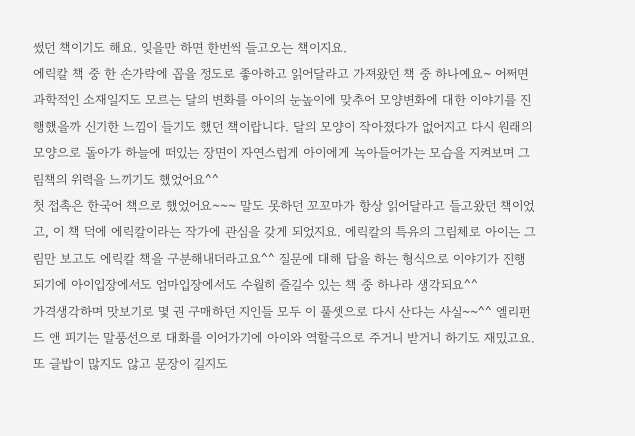썼던 책이기도 해요. 잊을만 하면 한번씩 들고오는 책이지요.
에릭칼 책 중 한 손가락에 꼽을 정도로 좋아하고 읽어달라고 가져왔던 책 중 하나예요~ 어쩌면 과학적인 소재일지도 모르는 달의 변화를 아이의 눈높이에 맞추어 모양변화에 대한 이야기를 진행했을까 신기한 느낌이 들기도 했던 책이랍니다. 달의 모양이 작아졌다가 없어지고 다시 원래의 모양으로 돌아가 하늘에 떠있는 장면이 자연스럽게 아이에게 녹아들어가는 모습을 지켜보며 그림책의 위력을 느끼기도 했었어요^^
첫 접촉은 한국어 책으로 했었어요~~~ 말도 못하던 꼬꼬마가 항상 읽어달라고 들고왔던 책이었고, 이 책 덕에 에릭칼이라는 작가에 관심을 갖게 되었지요. 에릭칼의 특유의 그림체로 아이는 그림만 보고도 에릭칼 책을 구분해내더라고요^^ 질문에 대해 답을 하는 형식으로 이야기가 진행되기에 아이입장에서도 엄마입장에서도 수월히 즐길수 있는 책 중 하나라 생각되요^^
가격생각하며 맛보기로 몇 권 구매하던 지인들 모두 이 풀셋으로 다시 산다는 사실~~^^ 엘리펀드 앤 피기는 말풍선으로 대화를 이어가기에 아이와 역할극으로 주거니 받거니 하기도 재밌고요. 또 글밥이 많지도 않고 문장이 길지도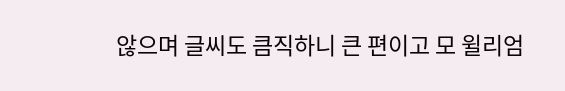않으며 글씨도 큼직하니 큰 편이고 모 윌리엄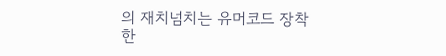의 재치넘치는 유머코드 장착한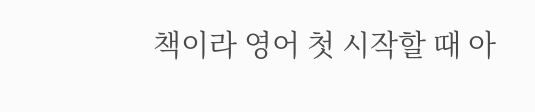책이라 영어 첫 시작할 때 아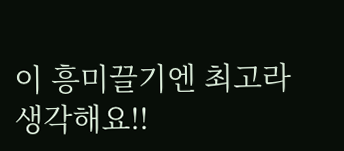이 흥미끌기엔 최고라 생각해요!!